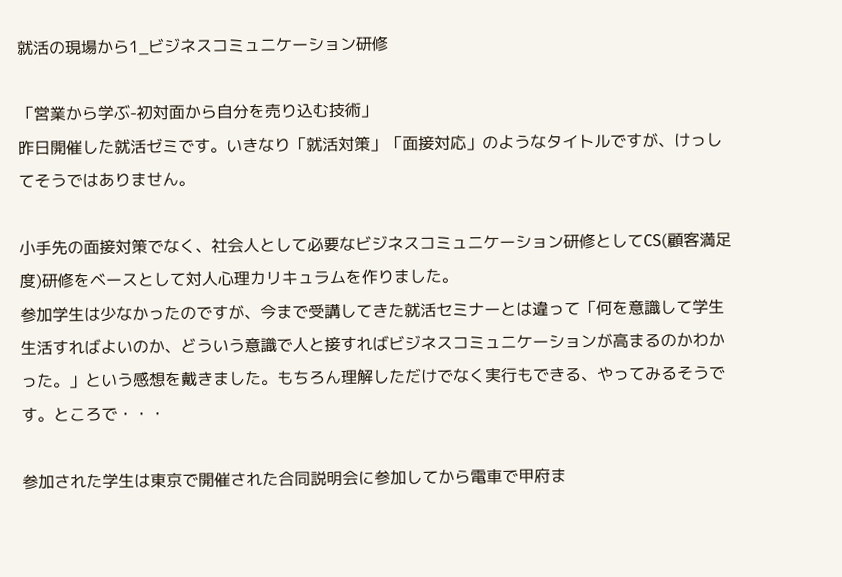就活の現場から1_ビジネスコミュニケーション研修

「営業から学ぶ-初対面から自分を売り込む技術」
昨日開催した就活ゼミです。いきなり「就活対策」「面接対応」のようなタイトルですが、けっしてそうではありません。

小手先の面接対策でなく、社会人として必要なビジネスコミュニケーション研修としてCS(顧客満足度)研修をベースとして対人心理カリキュラムを作りました。
参加学生は少なかったのですが、今まで受講してきた就活セミナーとは違って「何を意識して学生生活すればよいのか、どういう意識で人と接すればビジネスコミュニケーションが高まるのかわかった。」という感想を戴きました。もちろん理解しただけでなく実行もできる、やってみるそうです。ところで・・・

参加された学生は東京で開催された合同説明会に参加してから電車で甲府ま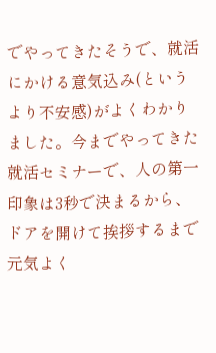でやってきたそうで、就活にかける意気込み(というより不安感)がよくわかりました。今までやってきた就活セミナーで、人の第一印象は3秒で決まるから、ドアを開けて挨拶するまで元気よく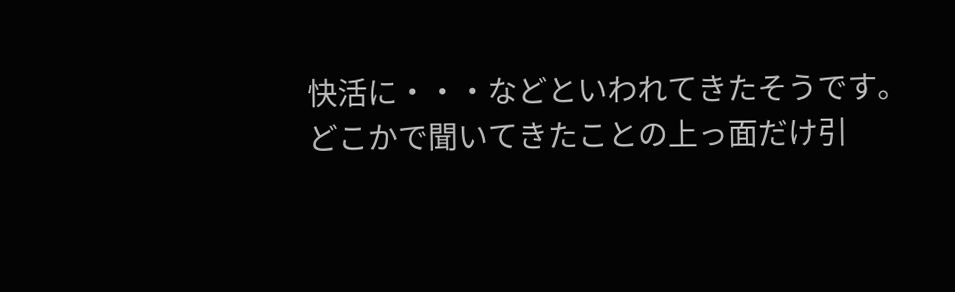快活に・・・などといわれてきたそうです。
どこかで聞いてきたことの上っ面だけ引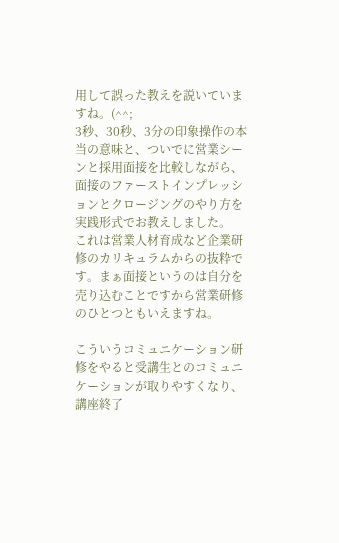用して誤った教えを説いていますね。(^^;
3秒、30秒、3分の印象操作の本当の意味と、ついでに営業シーンと採用面接を比較しながら、面接のファーストインプレッションとクロージングのやり方を実践形式でお教えしました。
これは営業人材育成など企業研修のカリキュラムからの抜粋です。まぁ面接というのは自分を売り込むことですから営業研修のひとつともいえますね。

こういうコミュニケーション研修をやると受講生とのコミュニケーションが取りやすくなり、講座終了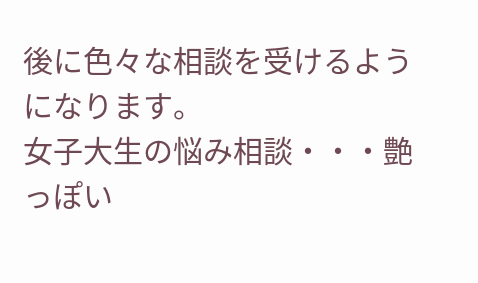後に色々な相談を受けるようになります。
女子大生の悩み相談・・・艶っぽい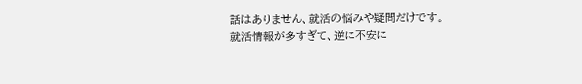話はありません、就活の悩みや疑問だけです。
就活情報が多すぎて、逆に不安に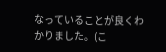なっていることが良くわかりました。(こ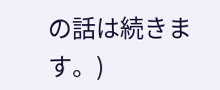の話は続きます。)